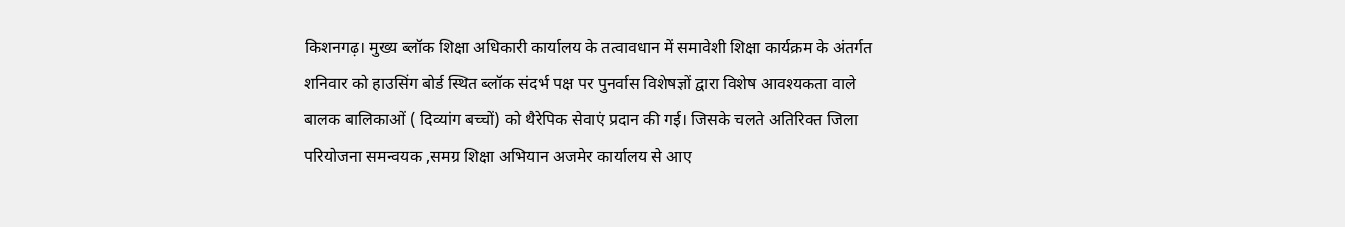किशनगढ़। मुख्य ब्लॉक शिक्षा अधिकारी कार्यालय के तत्वावधान में समावेशी शिक्षा कार्यक्रम के अंतर्गत शनिवार को हाउसिंग बोर्ड स्थित ब्लॉक संदर्भ पक्ष पर पुनर्वास विशेषज्ञों द्वारा विशेष आवश्यकता वाले बालक बालिकाओं ( दिव्यांग बच्चों) को थैरेपिक सेवाएं प्रदान की गई। जिसके चलते अतिरिक्त जिला परियोजना समन्वयक ,समग्र शिक्षा अभियान अजमेर कार्यालय से आए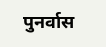पुनर्वास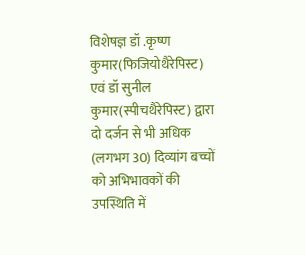विशेषज्ञ डॉ .कृष्ण कुमार(फिजियोथैरेपिस्ट) एवं डॉ सुनील कुमार(स्पीचथैरेपिस्ट) द्वारा दो दर्जन से भी अधिक (लगभग 30) दिव्यांग बच्चों को अभिभावकों की उपस्थिति में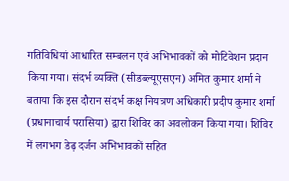गतिविधियां आधारित सम्बलन एवं अभिभावकों को मोटिवेशन प्रदान किया गया। संदर्भ व्यक्ति (सीडब्ल्यूएसएन) अमित कुमार शर्मा ने बताया कि इस दौरान संदर्भ कक्ष नियत्रण अधिकारी प्रदीप कुमार शर्मा (प्रधानाचार्य परासिया) द्वारा शिविर का अवलोकन किया गया। शिविर में लगभग डेढ़ दर्जन अभिभावकों सहित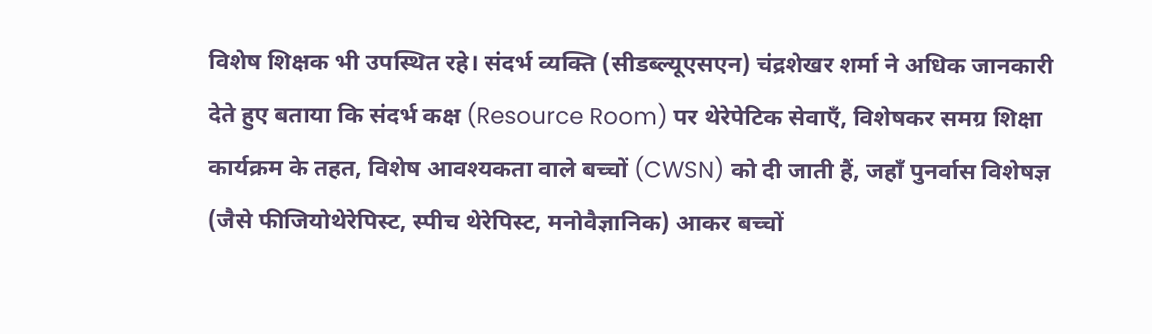विशेष शिक्षक भी उपस्थित रहे। संदर्भ व्यक्ति (सीडब्ल्यूएसएन) चंद्रशेखर शर्मा ने अधिक जानकारी देते हुए बताया कि संदर्भ कक्ष (Resource Room) पर थेरेपेटिक सेवाएँ, विशेषकर समग्र शिक्षा कार्यक्रम के तहत, विशेष आवश्यकता वाले बच्चों (CWSN) को दी जाती हैं, जहाँ पुनर्वास विशेषज्ञ (जैसे फीजियोथेरेपिस्ट, स्पीच थेरेपिस्ट, मनोवैज्ञानिक) आकर बच्चों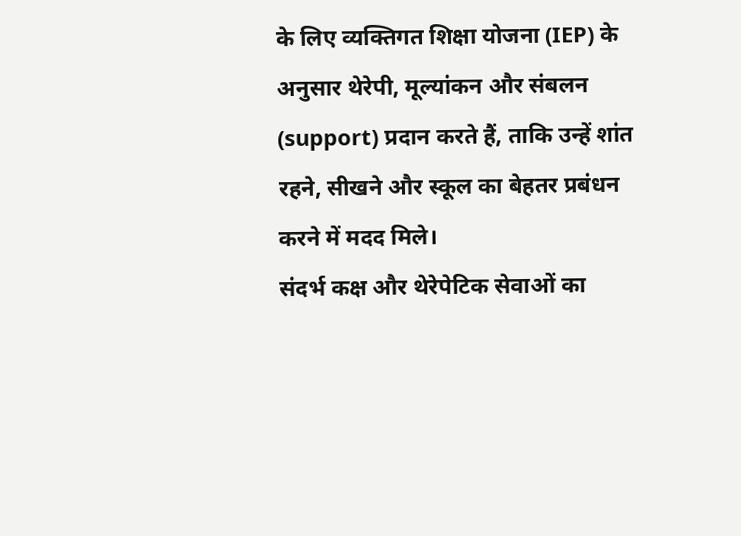के लिए व्यक्तिगत शिक्षा योजना (IEP) के अनुसार थेरेपी, मूल्यांकन और संबलन (support) प्रदान करते हैं, ताकि उन्हें शांत रहने, सीखने और स्कूल का बेहतर प्रबंधन करने में मदद मिले।
संदर्भ कक्ष और थेरेपेटिक सेवाओं का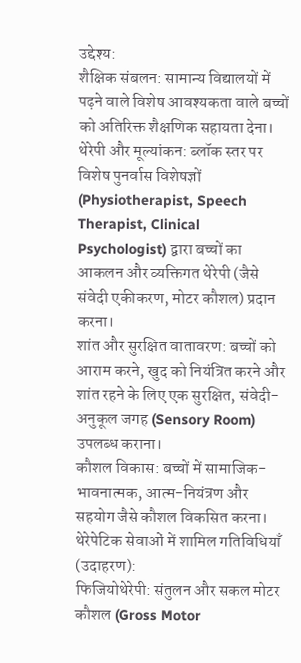उद्देश्य:
शैक्षिक संबलन: सामान्य विद्यालयों में पढ़ने वाले विशेष आवश्यकता वाले बच्चों को अतिरिक्त शैक्षणिक सहायता देना।
थेरेपी और मूल्यांकन: ब्लॉक स्तर पर विशेष पुनर्वास विशेषज्ञों (Physiotherapist, Speech Therapist, Clinical Psychologist) द्वारा बच्चों का आकलन और व्यक्तिगत थेरेपी (जैसे संवेदी एकीकरण, मोटर कौशल) प्रदान करना।
शांत और सुरक्षित वातावरण: बच्चों को आराम करने, खुद को नियंत्रित करने और शांत रहने के लिए एक सुरक्षित, संवेदी-अनुकूल जगह (Sensory Room) उपलब्ध कराना।
कौशल विकास: बच्चों में सामाजिक-भावनात्मक, आत्म-नियंत्रण और सहयोग जैसे कौशल विकसित करना।
थेरेपेटिक सेवाओं में शामिल गतिविधियाँ (उदाहरण):
फिजियोथेरेपी: संतुलन और सकल मोटर कौशल (Gross Motor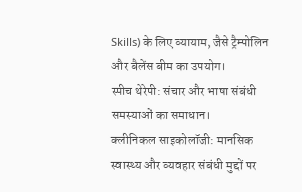Skills) के लिए व्यायाम, जैसे ट्रैम्पोलिन और बैलेंस बीम का उपयोग।
स्पीच थेरेपी: संचार और भाषा संबंधी समस्याओं का समाधान।
क्लीनिकल साइकोलॉजी: मानसिक स्वास्थ्य और व्यवहार संबंधी मुद्दों पर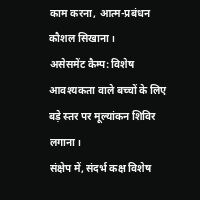काम करना, आत्म-प्रबंधन कौशल सिखाना।
असेसमेंट कैम्प: विशेष आवश्यकता वाले बच्चों के लिए बड़े स्तर पर मूल्यांकन शिविर लगाना।
संक्षेप में, संदर्भ कक्ष विशेष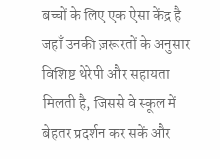बच्चों के लिए एक ऐसा केंद्र है जहाँ उनकी ज़रूरतों के अनुसार विशिष्ट थेरेपी और सहायता मिलती है, जिससे वे स्कूल में बेहतर प्रदर्शन कर सकें और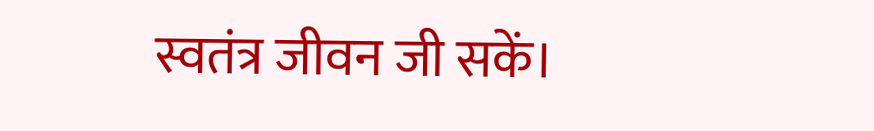स्वतंत्र जीवन जी सकें।